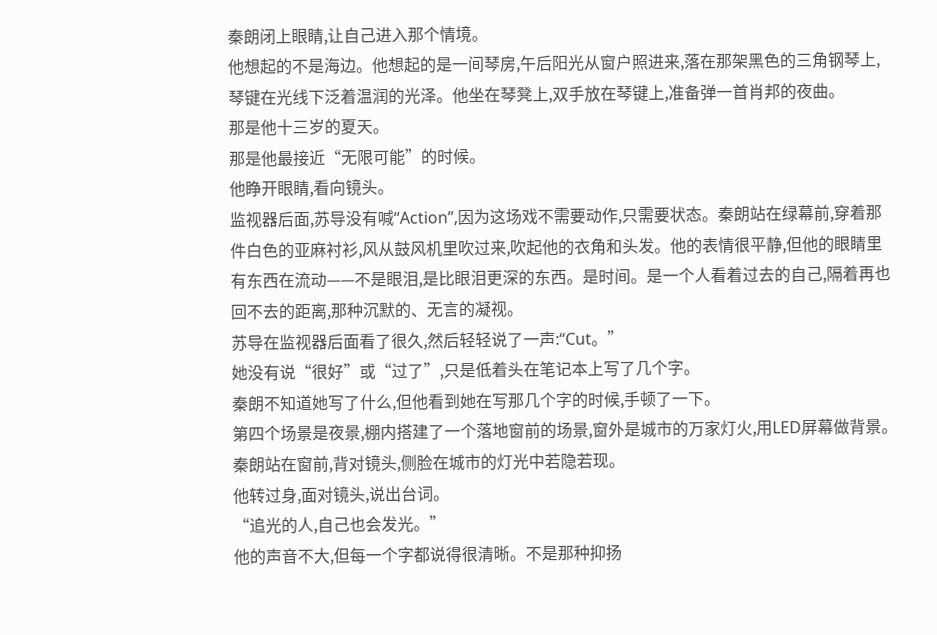秦朗闭上眼睛,让自己进入那个情境。
他想起的不是海边。他想起的是一间琴房,午后阳光从窗户照进来,落在那架黑色的三角钢琴上,琴键在光线下泛着温润的光泽。他坐在琴凳上,双手放在琴键上,准备弹一首肖邦的夜曲。
那是他十三岁的夏天。
那是他最接近“无限可能”的时候。
他睁开眼睛,看向镜头。
监视器后面,苏导没有喊“Action”,因为这场戏不需要动作,只需要状态。秦朗站在绿幕前,穿着那件白色的亚麻衬衫,风从鼓风机里吹过来,吹起他的衣角和头发。他的表情很平静,但他的眼睛里有东西在流动——不是眼泪,是比眼泪更深的东西。是时间。是一个人看着过去的自己,隔着再也回不去的距离,那种沉默的、无言的凝视。
苏导在监视器后面看了很久,然后轻轻说了一声:“Cut。”
她没有说“很好”或“过了”,只是低着头在笔记本上写了几个字。
秦朗不知道她写了什么,但他看到她在写那几个字的时候,手顿了一下。
第四个场景是夜景,棚内搭建了一个落地窗前的场景,窗外是城市的万家灯火,用LED屏幕做背景。秦朗站在窗前,背对镜头,侧脸在城市的灯光中若隐若现。
他转过身,面对镜头,说出台词。
“追光的人,自己也会发光。”
他的声音不大,但每一个字都说得很清晰。不是那种抑扬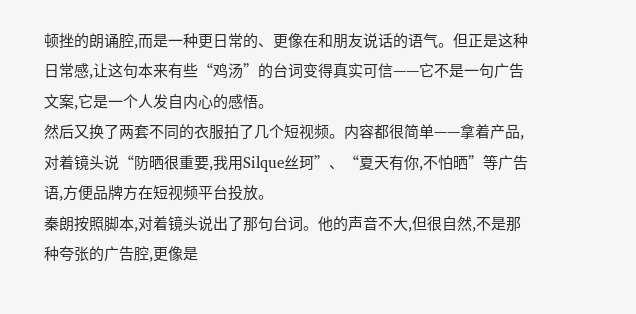顿挫的朗诵腔,而是一种更日常的、更像在和朋友说话的语气。但正是这种日常感,让这句本来有些“鸡汤”的台词变得真实可信——它不是一句广告文案,它是一个人发自内心的感悟。
然后又换了两套不同的衣服拍了几个短视频。内容都很简单——拿着产品,对着镜头说“防晒很重要,我用Silque丝珂”、“夏天有你,不怕晒”等广告语,方便品牌方在短视频平台投放。
秦朗按照脚本,对着镜头说出了那句台词。他的声音不大,但很自然,不是那种夸张的广告腔,更像是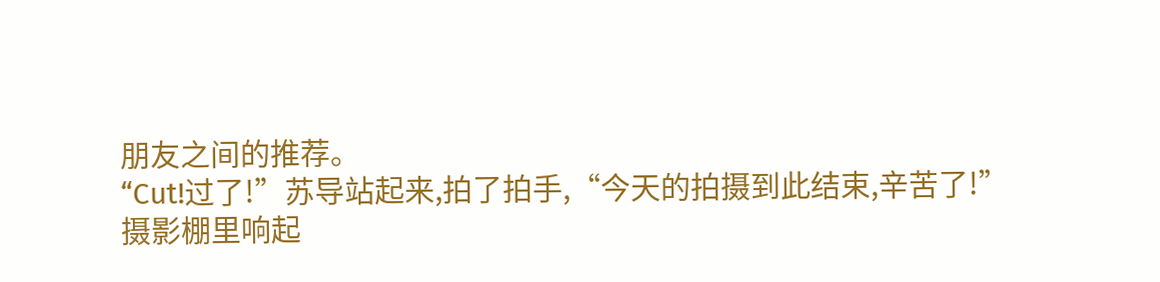朋友之间的推荐。
“Cut!过了!”苏导站起来,拍了拍手,“今天的拍摄到此结束,辛苦了!”
摄影棚里响起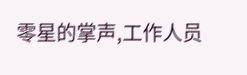零星的掌声,工作人员